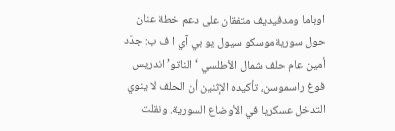اوباما ومدفيديف متفقان على دعم خطة عنان حول سوريةموسكو سيول يو بي آي ا ف ب: جدّد أمين عام حلف شمال الأطلسي ‘الناتو’ اندريس فوغ راسموسن، تأكيده الإثنين أن الحلف لا ينوي التدخل عسكريا في الأوضاع السورية. ونقلت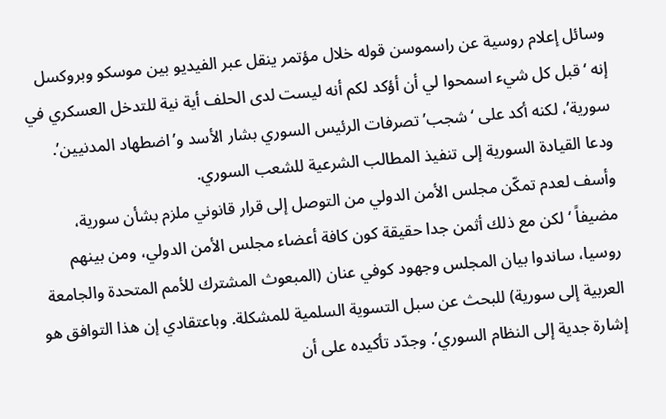وسائل إعلام روسية عن راسموسن قوله خلال مؤتمر ينقل عبر الفيديو بين موسكو وبروكسل إنه ‘قبل كل شيء اسمحوا لي أن أؤكد لكم أنه ليست لدى الحلف أية نية للتدخل العسكري في سورية’، لكنه أكد على ‘شجب’ تصرفات الرئيس السوري بشار الأسد و’اضطهاد المدنيين’. ودعا القيادة السورية إلى تنفيذ المطالب الشرعية للشعب السوري.
وأسف لعدم تمكّن مجلس الأمن الدولي من التوصل إلى قرار قانوني ملزم بشأن سورية، مضيفاً ‘لكن مع ذلك أثمن جدا حقيقة كون كافة أعضاء مجلس الأمن الدولي، ومن بينهم روسيا، ساندوا بيان المجلس وجهود كوفي عنان (المبعوث المشترك للأمم المتحدة والجامعة العربية إلى سورية) للبحث عن سبل التسوية السلمية للمشكلة. وباعتقادي إن هذا التوافق هو إشارة جدية إلى النظام السوري’. وجدّد تأكيده على أن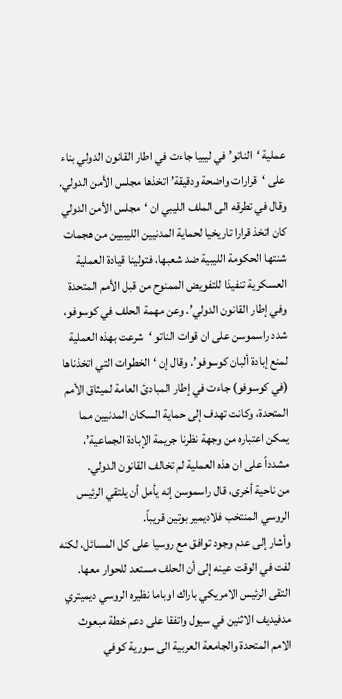عملية ‘الناتو’ في ليبيا جاءت في اطار القانون الدولي بناء على ‘قرارات واضحة ودقيقة’ اتخذها مجلس الأمن الدولي.
وقال في تطرقه الى الملف الليبي ان ‘مجلس الأمن الدولي كان اتخذ قرارا تاريخيا لحماية المدنيين الليبيين من هجمات شنتها الحكومة الليبية ضد شعبها، فتولينا قيادة العملية العسكرية تنفيذا للتفويض الممنوح من قبل الأمم المتحدة وفي إطار القانون الدولي’. وعن مهمة الحلف في كوسوفو، شدد راسموسن على ان قوات الناتو ‘شرعت بهذه العملية لمنع إبادة ألبان كوسوفو’. وقال إن ‘الخطوات التي اتخذناها (في كوسوفو) جاءت في إطار المبادئ العامة لميثاق الأمم المتحدة، وكانت تهدف إلى حماية السكان المدنيين مما يمكن اعتباره من وجهة نظرنا جريمة الإبادة الجماعية’، مشدداً على ان هذه العملية لم تخالف القانون الدولي.
من ناحية أخرى، قال راسموسن إنه يأمل أن يلتقي الرئيس الروسي المنتخب فلاديمير بوتين قريباً.
وأشار إلى عدم وجود توافق مع روسيا على كل المسائل، لكنه لفت في الوقت عينه إلى أن الحلف مستعد للحوار معها.
التقى الرئيس الامريكي باراك اوباما نظيره الروسي ديميتري مدفيديف الاثنين في سيول واتفقا على دعم خطة مبعوث الامم المتحدة والجامعة العربية الى سورية كوفي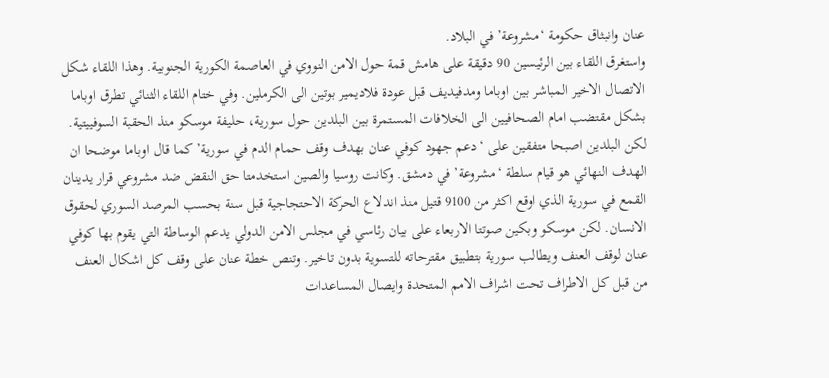عنان وانبثاق حكومة ‘مشروعة’ في البلاد.
واستغرق اللقاء بين الرئيسين 90 دقيقة على هامش قمة حول الامن النووي في العاصمة الكورية الجنوبية. وهذا اللقاء شكل الاتصال الاخير المباشر بين اوباما ومدفيديف قبل عودة فلاديمير بوتين الى الكرملين. وفي ختام اللقاء الثنائي تطرق اوباما بشكل مقتضب امام الصحافيين الى الخلافات المستمرة بين البلدين حول سورية، حليفة موسكو منذ الحقبة السوفييتية. لكن البلدين اصبحا متفقين على ‘دعم جهود كوفي عنان بهدف وقف حمام الدم في سورية’ كما قال اوباما موضحا ان الهدف النهائي هو قيام سلطة ‘مشروعة’ في دمشق. وكانت روسيا والصين استخدمتا حق النقض ضد مشروعي قرار يدينان القمع في سورية الذي اوقع اكثر من 9100 قتيل منذ اندلاع الحركة الاحتجاجية قبل سنة بحسب المرصد السوري لحقوق الانسان. لكن موسكو وبكين صوتتا الاربعاء على بيان رئاسي في مجلس الامن الدولي يدعم الوساطة التي يقوم بها كوفي عنان لوقف العنف ويطالب سورية بتطبيق مقترحاته للتسوية بدون تاخير. وتنص خطة عنان على وقف كل اشكال العنف من قبل كل الاطراف تحت اشراف الامم المتحدة وايصال المساعدات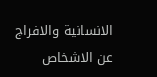الانسانية والافراج عن الاشخاص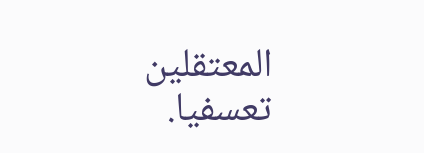المعتقلين تعسفيا.